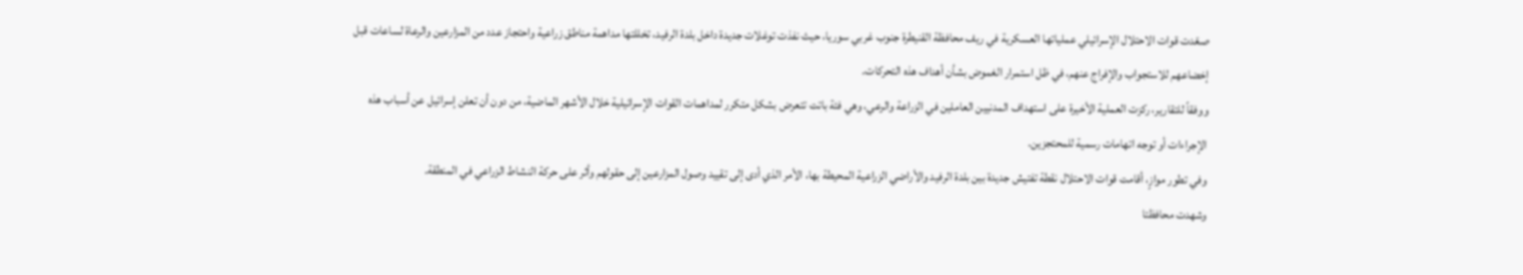صعّدت قوات الاحتلال الإسرائيلي عملياتها العسكرية في ريف محافظة القنيطرة جنوب غربي سوريا، حيث نفذت توغلات جديدة داخل بلدة الرفيد، تخللتها مداهمة مناطق زراعية واحتجاز عدد من المزارعين والرعاة لساعات قبل إخضاعهم للاستجواب والإفراج عنهم، في ظل استمرار الغموض بشأن أهداف هذه التحركات.
ووفقاً للتقارير، ركزت العملية الأخيرة على استهداف المدنيين العاملين في الزراعة والرعي، وهي فئة باتت تتعرض بشكل متكرر لمداهمات القوات الإسرائيلية خلال الأشهر الماضية، من دون أن تعلن إسرائيل عن أسباب هذه الإجراءات أو توجه اتهامات رسمية للمحتجزين.
وفي تطور موازٍ، أقامت قوات الاحتلال نقطة تفتيش جديدة بين بلدة الرفيد والأراضي الزراعية المحيطة بها، الأمر الذي أدى إلى تقييد وصول المزارعين إلى حقولهم وأثر على حركة النشاط الزراعي في المنطقة.
وشهدت محافظتا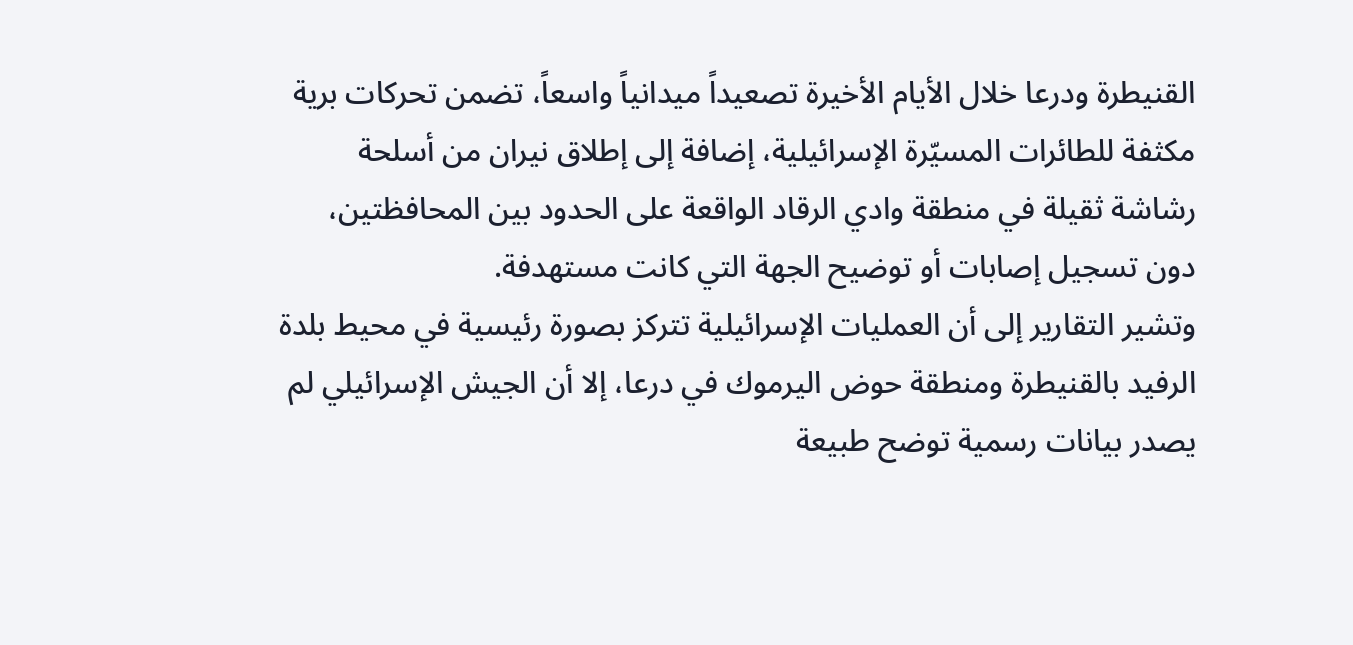القنيطرة ودرعا خلال الأيام الأخيرة تصعيداً ميدانياً واسعاً، تضمن تحركات برية مكثفة للطائرات المسيّرة الإسرائيلية، إضافة إلى إطلاق نيران من أسلحة رشاشة ثقيلة في منطقة وادي الرقاد الواقعة على الحدود بين المحافظتين، دون تسجيل إصابات أو توضيح الجهة التي كانت مستهدفة.
وتشير التقارير إلى أن العمليات الإسرائيلية تتركز بصورة رئيسية في محيط بلدة الرفيد بالقنيطرة ومنطقة حوض اليرموك في درعا، إلا أن الجيش الإسرائيلي لم يصدر بيانات رسمية توضح طبيعة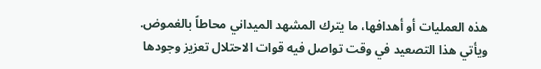هذه العمليات أو أهدافها، ما يترك المشهد الميداني محاطاً بالغموض.
ويأتي هذا التصعيد في وقت تواصل فيه قوات الاحتلال تعزيز وجودها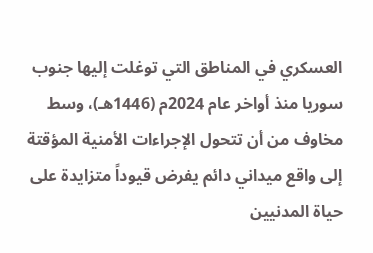العسكري في المناطق التي توغلت إليها جنوب سوريا منذ أواخر عام 2024م (1446هـ)، وسط مخاوف من أن تتحول الإجراءات الأمنية المؤقتة إلى واقع ميداني دائم يفرض قيوداً متزايدة على حياة المدنيين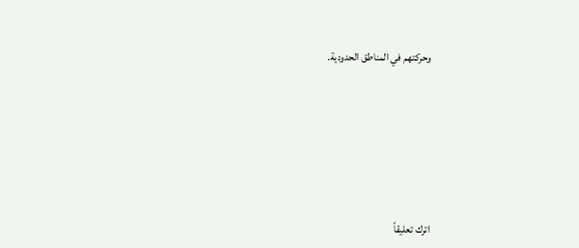وحركتهم في المناطق الحدودية.






اترك تعليقاً